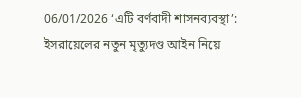06/01/2026 ‘এটি বর্ণবাদী শাসনব্যবস্থা’: ইসরায়েলের নতুন মৃত্যুদণ্ড আইন নিয়ে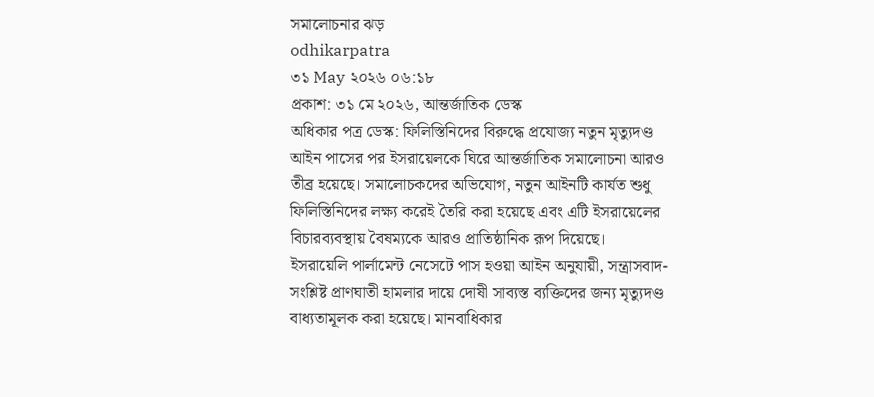সমালোচনার ঝড়
odhikarpatra
৩১ May ২০২৬ ০৬:১৮
প্রকাশ: ৩১ মে ২০২৬, আন্তর্জাতিক ডেস্ক
অধিকার পত্র ডেস্ক: ফিলিস্তিনিদের বিরুদ্ধে প্রযোজ্য নতুন মৃত্যুদণ্ড আইন পাসের পর ইসরায়েলকে ঘিরে আন্তর্জাতিক সমালোচনা আরও তীব্র হয়েছে। সমালোচকদের অভিযোগ, নতুন আইনটি কার্যত শুধু ফিলিস্তিনিদের লক্ষ্য করেই তৈরি করা হয়েছে এবং এটি ইসরায়েলের বিচারব্যবস্থায় বৈষম্যকে আরও প্রাতিষ্ঠানিক রূপ দিয়েছে।
ইসরায়েলি পার্লামেন্ট নেসেটে পাস হওয়া আইন অনুযায়ী, সন্ত্রাসবাদ-সংশ্লিষ্ট প্রাণঘাতী হামলার দায়ে দোষী সাব্যস্ত ব্যক্তিদের জন্য মৃত্যুদণ্ড বাধ্যতামূলক করা হয়েছে। মানবাধিকার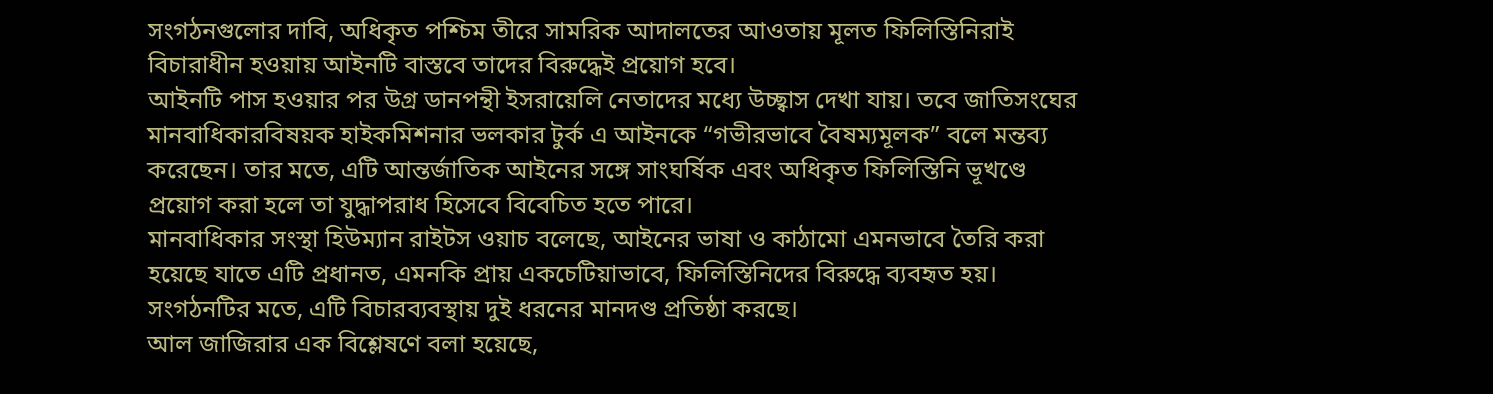সংগঠনগুলোর দাবি, অধিকৃত পশ্চিম তীরে সামরিক আদালতের আওতায় মূলত ফিলিস্তিনিরাই বিচারাধীন হওয়ায় আইনটি বাস্তবে তাদের বিরুদ্ধেই প্রয়োগ হবে।
আইনটি পাস হওয়ার পর উগ্র ডানপন্থী ইসরায়েলি নেতাদের মধ্যে উচ্ছ্বাস দেখা যায়। তবে জাতিসংঘের মানবাধিকারবিষয়ক হাইকমিশনার ভলকার টুর্ক এ আইনকে “গভীরভাবে বৈষম্যমূলক” বলে মন্তব্য করেছেন। তার মতে, এটি আন্তর্জাতিক আইনের সঙ্গে সাংঘর্ষিক এবং অধিকৃত ফিলিস্তিনি ভূখণ্ডে প্রয়োগ করা হলে তা যুদ্ধাপরাধ হিসেবে বিবেচিত হতে পারে।
মানবাধিকার সংস্থা হিউম্যান রাইটস ওয়াচ বলেছে, আইনের ভাষা ও কাঠামো এমনভাবে তৈরি করা হয়েছে যাতে এটি প্রধানত, এমনকি প্রায় একচেটিয়াভাবে, ফিলিস্তিনিদের বিরুদ্ধে ব্যবহৃত হয়। সংগঠনটির মতে, এটি বিচারব্যবস্থায় দুই ধরনের মানদণ্ড প্রতিষ্ঠা করছে।
আল জাজিরার এক বিশ্লেষণে বলা হয়েছে,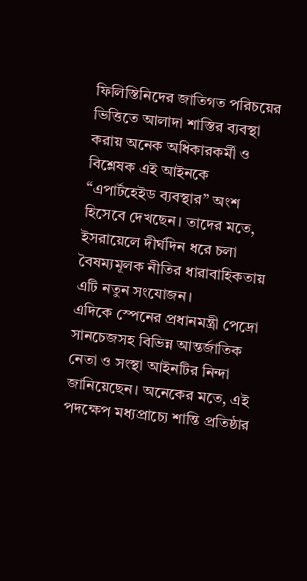ফিলিস্তিনিদের জাতিগত পরিচয়ের ভিত্তিতে আলাদা শাস্তির ব্যবস্থা করায় অনেক অধিকারকর্মী ও বিশ্লেষক এই আইনকে “এপার্টহেইড ব্যবস্থার” অংশ হিসেবে দেখছেন। তাদের মতে, ইসরায়েলে দীর্ঘদিন ধরে চলা বৈষম্যমূলক নীতির ধারাবাহিকতায় এটি নতুন সংযোজন।
এদিকে স্পেনের প্রধানমন্ত্রী পেদ্রো সানচেজসহ বিভিন্ন আন্তর্জাতিক নেতা ও সংস্থা আইনটির নিন্দা জানিয়েছেন। অনেকের মতে, এই পদক্ষেপ মধ্যপ্রাচ্যে শান্তি প্রতিষ্ঠার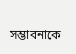সম্ভাবনাকে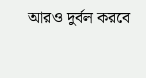আরও দুর্বল করবে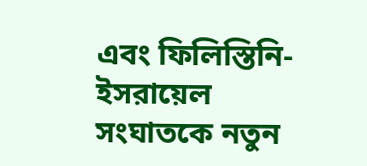এবং ফিলিস্তিনি-ইসরায়েল সংঘাতকে নতুন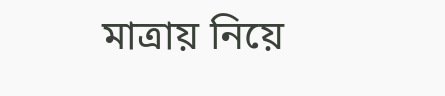মাত্রায় নিয়ে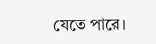যেতে পারে।